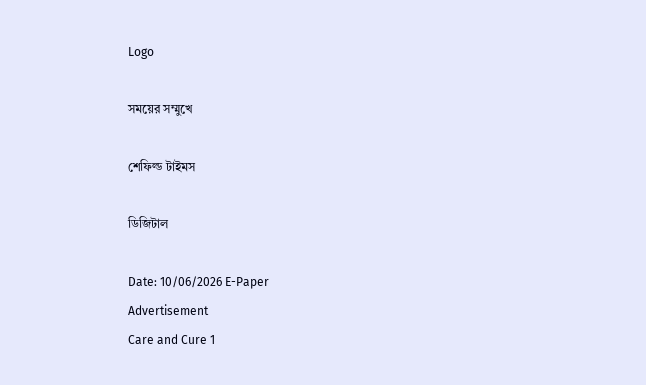Logo

সময়ের সম্মুখে

শেফিল্ড টাইমস

ডিজিটাল

Date: 10/06/2026 E-Paper
Advertisement
Care and Cure 1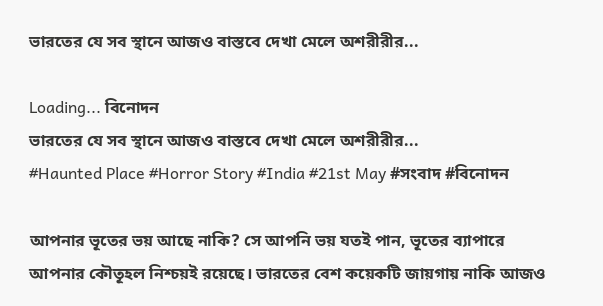ভারতের যে সব স্থানে আজও বাস্তবে দেখা মেলে অশরীরীর...

Loading... বিনোদন
ভারতের যে সব স্থানে আজও বাস্তবে দেখা মেলে অশরীরীর...
#Haunted Place #Horror Story #India #21st May #সংবাদ #বিনোদন

আপনার ভূতের ভয় আছে নাকি? সে আপনি ভয় যতই পান, ভূতের ব্যাপারে আপনার কৌতূহল নিশ্চয়ই রয়েছে। ভারতের বেশ কয়েকটি জায়গায় নাকি আজও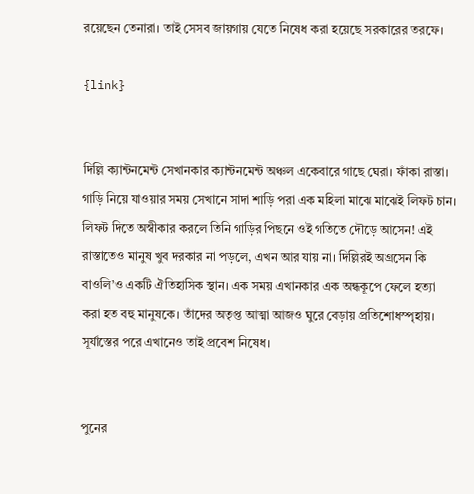রয়েছেন তেনারা। তাই সেসব জায়গায় যেতে নিষেধ করা হয়েছে সরকারের তরফে।

{link}


দিল্লি ক্যান্টনমেন্ট সেখানকার ক্যান্টনমেন্ট অঞ্চল একেবারে গাছে ঘেরা। ফাঁকা রাস্তা। গাড়ি নিয়ে যাওয়ার সময় সেখানে সাদা শাড়ি পরা এক মহিলা মাঝে মাঝেই লিফট চান। লিফট দিতে অস্বীকার করলে তিনি গাড়ির পিছনে ওই গতিতে দৌড়ে আসেন! এই রাস্তাতেও মানুষ খুব দরকার না পড়লে, এখন আর যায় না। দিল্লিরই অগ্রসেন কি বাওলি’ও একটি ঐতিহাসিক স্থান। এক সময় এখানকার এক অন্ধকূপে ফেলে হত্যা করা হত বহু মানুষকে। তাঁদের অতৃপ্ত আত্মা আজও ঘুরে বেড়ায় প্রতিশোধস্পৃহায়। সূর্যাস্তের পরে এখানেও তাই প্রবেশ নিষেধ।


পুনের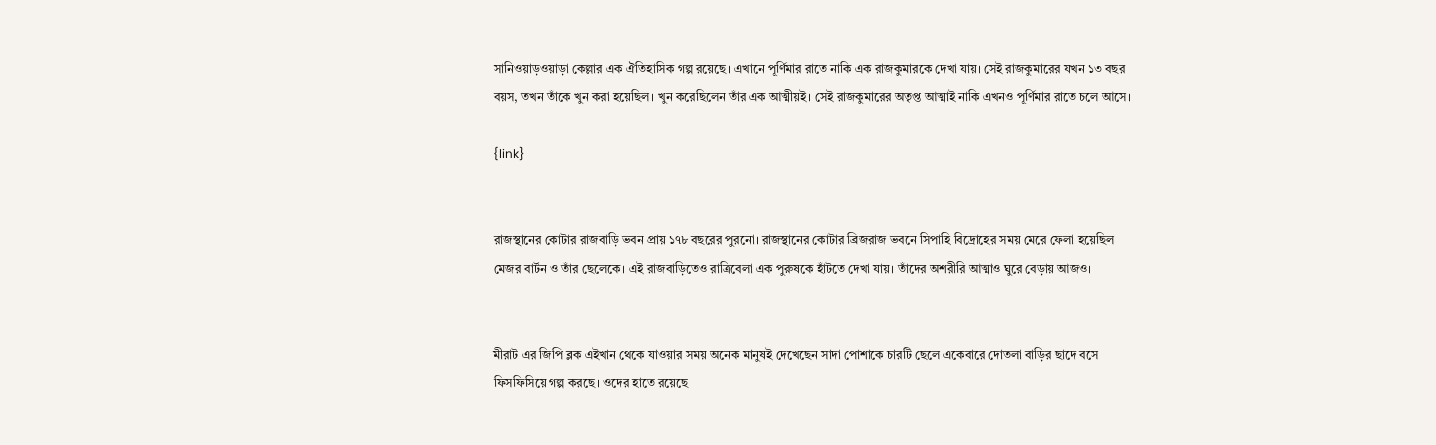সানিওয়াড়ওয়াড়া কেল্লার এক ঐতিহাসিক গল্প রয়েছে। এখানে পূর্ণিমার রাতে নাকি এক রাজকুমারকে দেখা যায়। সেই রাজকুমারের যখন ১৩ বছর বয়স, তখন তাঁকে খুন করা হয়েছিল। খুন করেছিলেন তাঁর এক আত্মীয়ই। সেই রাজকুমারের অতৃপ্ত আত্মাই নাকি এখনও পূর্ণিমার রাতে চলে আসে।

{link}


রাজস্থানের কোটার রাজবাড়ি ভবন প্রায় ১৭৮ বছরের পুরনো। রাজস্থানের কোটার ব্রিজরাজ ভবনে সিপাহি বিদ্রোহের সময় মেরে ফেলা হয়েছিল মেজর বার্টন ও তাঁর ছেলেকে। এই রাজবাড়িতেও রাত্রিবেলা এক পুরুষকে হাঁটতে দেখা যায়। তাঁদের অশরীরি আত্মাও ঘুরে বেড়ায় আজও।


মীরাট এর জিপি ব্লক এইখান থেকে যাওয়ার সময় অনেক মানুষই দেখেছেন সাদা পোশাকে চারটি ছেলে একেবারে দোতলা বাড়ির ছাদে বসে ফিসফিসিয়ে গল্প করছে। ওদের হাতে রয়েছে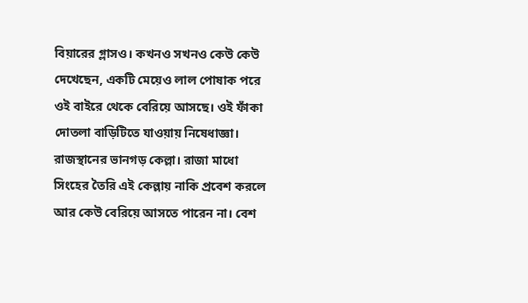বিয়ারের গ্লাসও। কখনও সখনও কেউ কেউ দেখেছেন, একটি মেয়েও লাল পোষাক পরে ওই বাইরে থেকে বেরিয়ে আসছে। ওই ফাঁকা দোতলা বাড়িটিতে যাওয়ায় নিষেধাজ্ঞা।
রাজস্থানের ভানগড় কেল্লা। রাজা মাধো সিংহের তৈরি এই কেল্লায় নাকি প্রবেশ করলে আর কেউ বেরিয়ে আসতে পারেন না। বেশ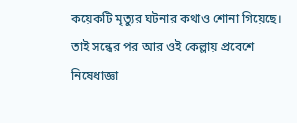কয়েকটি মৃত্যুর ঘটনার কথাও শোনা গিয়েছে। তাই সন্ধের পর আর ওই কেল্লায় প্রবেশে নিষেধাজ্ঞা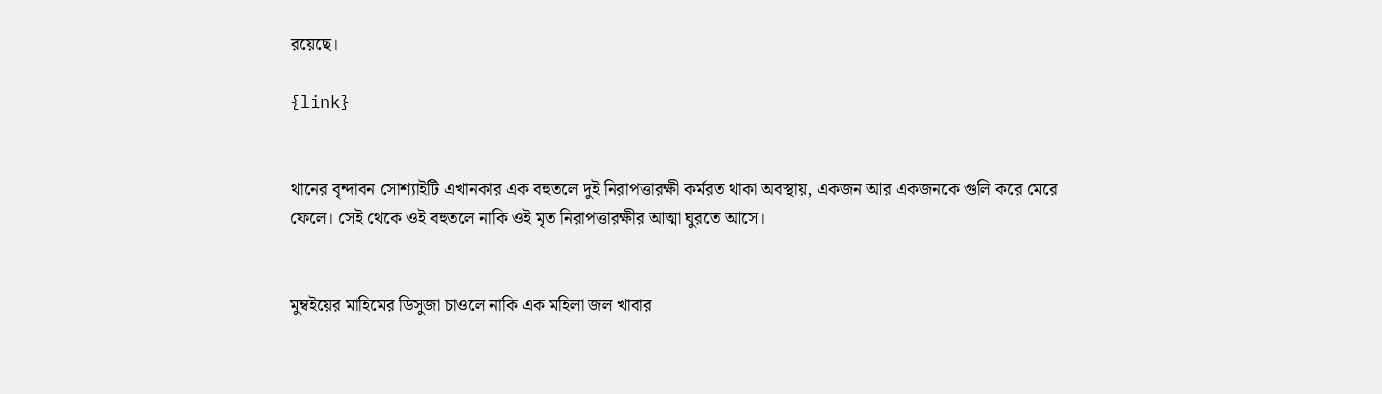রয়েছে।

{link}


থানের বৃন্দাবন সোশ্যাইটি এখানকার এক বহুতলে দুই নিরাপত্তারক্ষী কর্মরত থাকা অবস্থায়, একজন আর একজনকে গুলি করে মেরে ফেলে। সেই থেকে ওই বহুতলে নাকি ওই মৃত নিরাপত্তারক্ষীর আত্মা ঘুরতে আসে।


মুম্বইয়ের মাহিমের ডিসুজা চাওলে নাকি এক মহিলা জল খাবার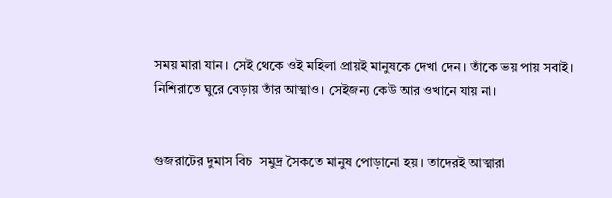সময় মারা যান। সেই থেকে ওই মহিলা প্রায়ই মানুষকে দেখা দেন। তাঁকে ভয় পায় সবাই। নিশিরাতে ঘুরে বেড়ায় তাঁর আত্মাও। সেইজন্য কেউ আর ওখানে যায় না।


গুজরাটের দুমাস বিচ  সমুদ্র সৈকতে মানুষ পোড়ানো হয়। তাদেরই আত্মারা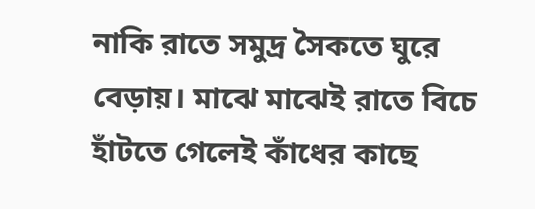নাকি রাতে সমুদ্র সৈকতে ঘুরে বেড়ায়। মাঝে মাঝেই রাতে বিচে হাঁটতে গেলেই কাঁধের কাছে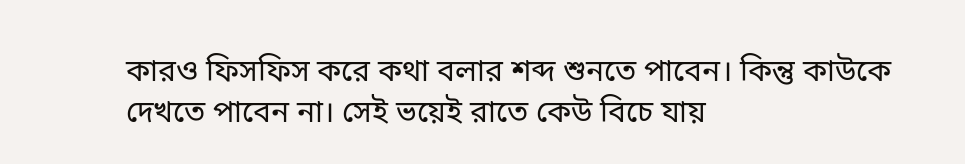কারও ফিসফিস করে কথা বলার শব্দ শুনতে পাবেন। কিন্তু কাউকে দেখতে পাবেন না। সেই ভয়েই রাতে কেউ বিচে যায়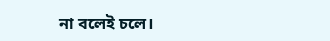না বলেই চলে।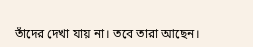তাঁদের দেখা যায় না। তবে তারা আছেন।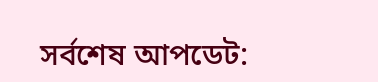সর্বশেষ আপডেট: